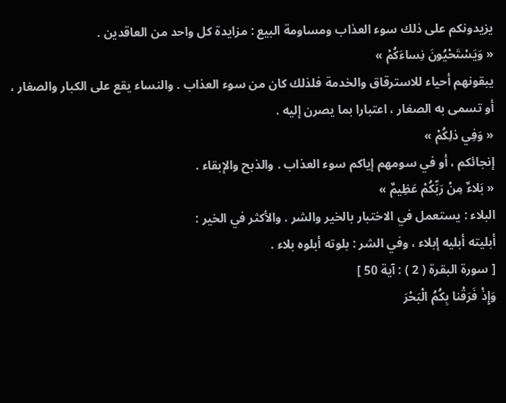يزيدونكم على ذلك سوء العذاب ومساومة البيع : مزايدة كل واحد من العاقدين .
« وَيَسْتَحْيُونَ نِساءَكُمْ »
يبقونهم أحياء للاسترقاق والخدمة فلذلك كان من سوء العذاب . والنساء يقع على الكبار والصغار ، أو تسمى به الصغار ، اعتبارا بما يصرن إليه .
« وَفِي ذلِكُمْ »
إنجائكم ، أو في سومهم إياكم سوء العذاب . والذبح والإبقاء .
« بَلاءٌ مِنْ رَبِّكُمْ عَظِيمٌ »
البلاء : يستعمل في الاختبار بالخير والشر . والأكثر في الخير :
أبليته أبليه إبلاء ، وفي الشر : بلوته أبلوه بلاء .
[ سورة البقرة ( 2 ) : آية 50 ]
وَإِذْ فَرَقْنا بِكُمُ الْبَحْرَ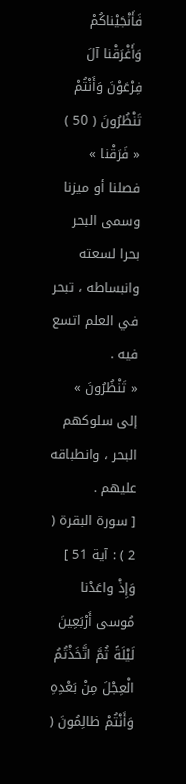فَأَنْجَيْناكُمْ وَأَغْرَقْنا آلَ فِرْعَوْنَ وَأَنْتُمْ تَنْظُرُونَ ( 50 )
« فَرَقْنا »
فصلنا أو ميزنا وسمى البحر بحرا لسعته وانبساطه ، تبحر في العلم اتسع فيه .
« تَنْظُرُونَ »
إلى سلوكهم البحر ، وانطباقه عليهم .
[ سورة البقرة ( 2 ) : آية 51 ]
وَإِذْ واعَدْنا مُوسى أَرْبَعِينَ لَيْلَةً ثُمَّ اتَّخَذْتُمُ الْعِجْلَ مِنْ بَعْدِهِ وَأَنْتُمْ ظالِمُونَ (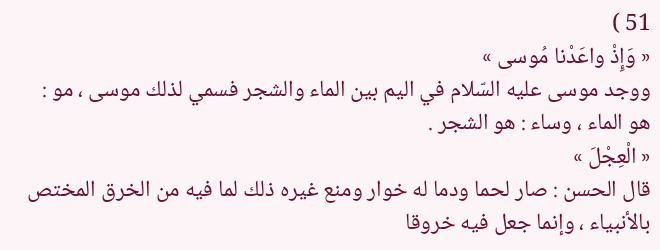51 )
« وَإِذْ واعَدْنا مُوسى »
ووجد موسى عليه السّلام في اليم بين الماء والشجر فسمي لذلك موسى ، مو : هو الماء ، وساء : هو الشجر .
« الْعِجْلَ »
قال الحسن : صار لحما ودما له خوار ومنع غيره ذلك لما فيه من الخرق المختص بالأنبياء ، وإنما جعل فيه خروقا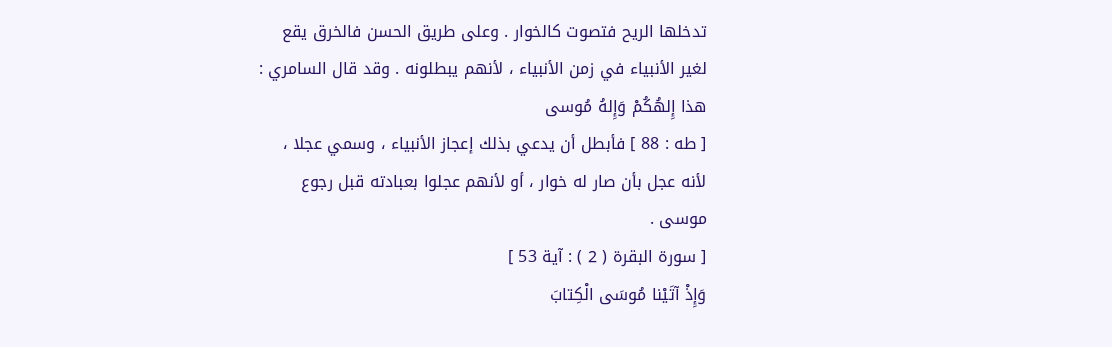تدخلها الريح فتصوت كالخوار . وعلى طريق الحسن فالخرق يقع لغير الأنبياء في زمن الأنبياء ، لأنهم يبطلونه . وقد قال السامري :
هذا إِلهُكُمْ وَإِلهُ مُوسى
[ طه : 88 ] فأبطل أن يدعي بذلك إعجاز الأنبياء ، وسمي عجلا ، لأنه عجل بأن صار له خوار ، أو لأنهم عجلوا بعبادته قبل رجوع موسى .
[ سورة البقرة ( 2 ) : آية 53 ]
وَإِذْ آتَيْنا مُوسَى الْكِتابَ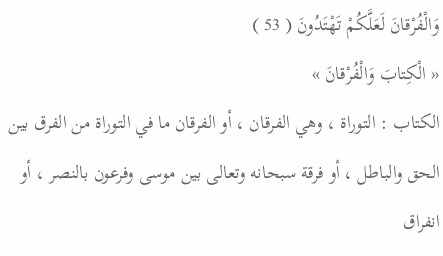وَالْفُرْقانَ لَعَلَّكُمْ تَهْتَدُونَ ( 53 )
« الْكِتابَ وَالْفُرْقانَ »
الكتاب : التوراة ، وهي الفرقان ، أو الفرقان ما في التوراة من الفرق بين الحق والباطل ، أو فرقة سبحانه وتعالى بين موسى وفرعون بالنصر ، أو انفراق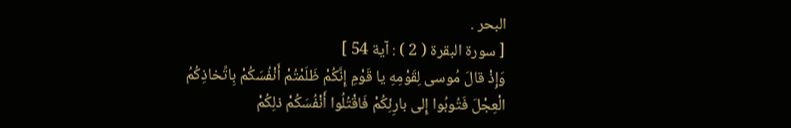البحر .
[ سورة البقرة ( 2 ) : آية 54 ]
وَإِذْ قالَ مُوسى لِقَوْمِهِ يا قَوْمِ إِنَّكُمْ ظَلَمْتُمْ أَنْفُسَكُمْ بِاتِّخاذِكُمُ الْعِجْلَ فَتُوبُوا إِلى بارِئِكُمْ فَاقْتُلُوا أَنْفُسَكُمْ ذلِكُمْ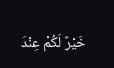خَيْرٌ لَكُمْ عِنْدَ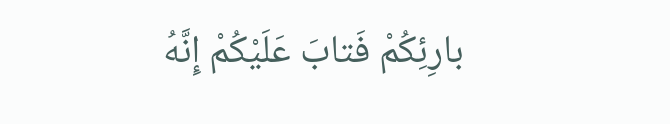بارِئِكُمْ فَتابَ عَلَيْكُمْ إِنَّهُ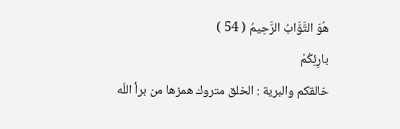هُوَ التَّوَّابُ الرَّحِيمُ ( 54 )
بارِئِكُمْ
خالقكم والبرية : الخلق متروك همزها من برأ اللّه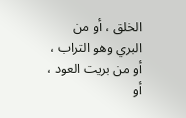الخلق ، أو من البري وهو التراب ، أو من بريت العود ، أو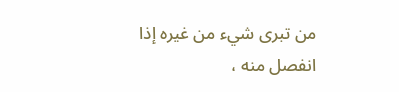من تبرى شيء من غيره إذا انفصل منه ،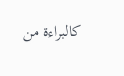كالبراءة من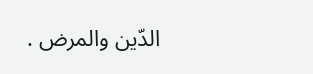الدّين والمرض .